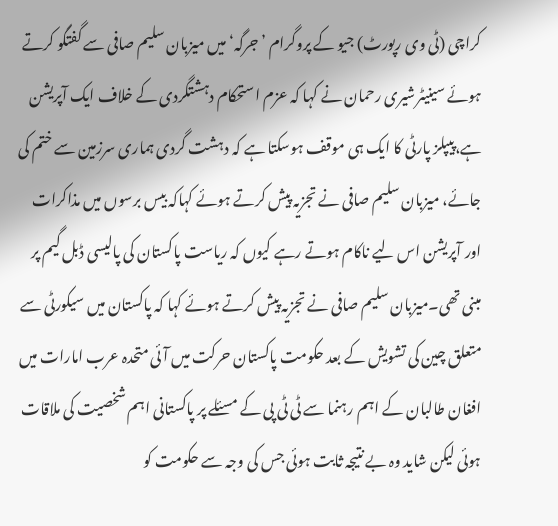کراچی (ٹی وی رپورٹ) جیو کے پروگرام ’جرگہ‘ میں میزبان سلیم صافی سے گفتگو کرتے ہوئے سینیٹرشیری رحمان نے کہا کہ عزم استحکام دہشتگردی کے خلاف ایک آپریشن ہے،پیپلز پارٹی کا ایک ہی موقف ہوسکتا ہے کہ دہشت گردی ہماری سرزمین سے ختم کی جائے، میزبان سلیم صافی نے تجزیہ پیش کرتے ہوئے کہاکہ بیس برسوں میں مذاکرات اور آپریشن اس لیے ناکام ہوتے رہے کیوں کہ ریاست پاکستان کی پالیسی ڈبل گیم پر مبنی تھی۔میزبان سلیم صافی نے تجزیہ پیش کرتے ہوئے کہا کہ پاکستان میں سیکورٹی سے متعلق چین کی تشویش کے بعد حکومت پاکستان حرکت میں آئی متحدہ عرب امارات میں افغان طالبان کے اہم رہنما سے ٹی ٹی پی کے مسئلے پر پاکستانی اہم شخصیت کی ملاقات ہوئی لیکن شاید وہ بے نتیجہ ثابت ہوئی جس کی وجہ سے حکومت کو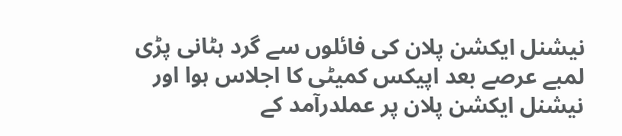نیشنل ایکشن پلان کی فائلوں سے گرد ہٹانی پڑی لمبے عرصے بعد اپیکس کمیٹی کا اجلاس ہوا اور نیشنل ایکشن پلان پر عملدرآمد کے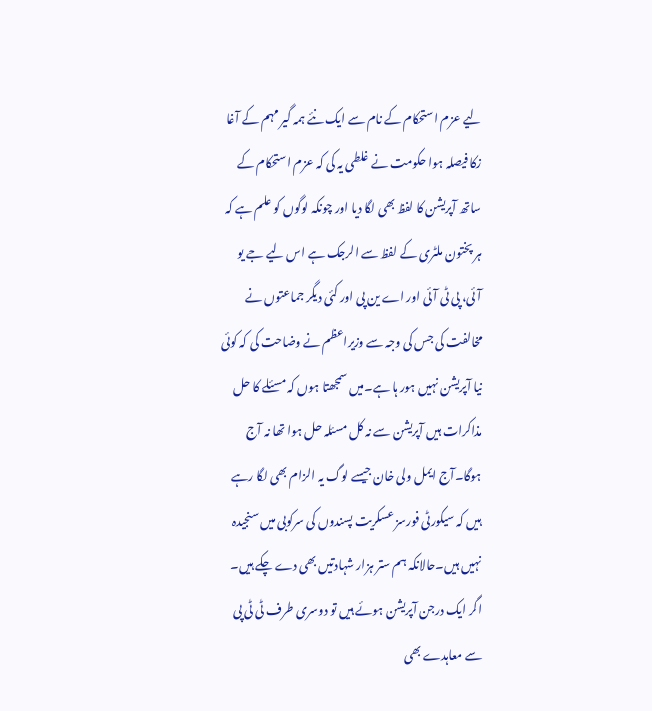لیے عزم استحکام کے نام سے ایک نئے ہمہ گیر مہم کے آغا زکا فیصلہ ہوا حکومت نے غلطی یہ کی کہ عزم استحکام کے ساتھ آپریشن کا لفظ بھی لگا دیا اور چونکہ لوگوں کو علم ہے کہ ہر پختون ملٹری کے لفظ سے الرجک ہے اس لیے جے یو آئی، پی ٹی آئی اور اے ین پی اور کئی دیگر جماعتوں نے مخالفت کی جس کی وجہ سے وزیراعظم نے وضاحت کی کہ کوئی نیا آپریشن نہیں ہور ہا ہے۔میں سمجھتا ہوں کہ مسئلے کا حل مذاکرات ہیں آپریشن سے نہ کل مسئلہ حل ہوا تھا نہ آج ہوگا۔آج ایمل ولی خان جیسے لوگ یہ الزام بھی لگا رہے ہیں کہ سیکورٹی فورسز عسکریت پسندوں کی سرکوبی میں سنجیدہ نہیں ہیں۔حالانکہ ہم ستر ہزار شہادتیں بھی دے چکے ہیں۔ اگر ایک درجن آپریشن ہوئے ہیں تو دوسری طرف ٹی ٹی پی سے معاہدے بھی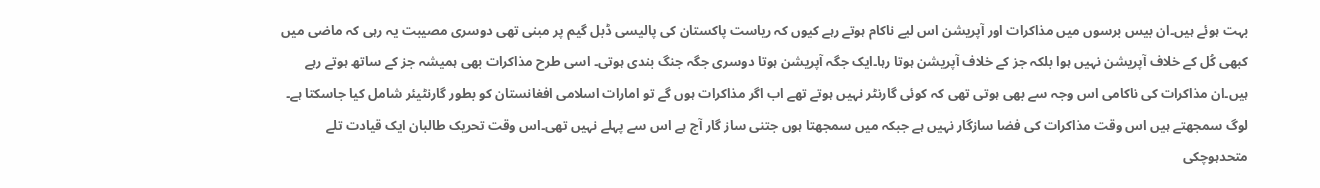بہت ہوئے ہیں۔ان بیس برسوں میں مذاکرات اور آپریشن اس لیے ناکام ہوتے رہے کیوں کہ ریاست پاکستان کی پالیسی ڈبل گیم پر مبنی تھی دوسری مصیبت یہ رہی کہ ماضی میں کبھی کُل کے خلاف آپریشن نہیں ہوا بلکہ جز کے خلاف آپریشن ہوتا رہا۔ایک جگہ آپریشن ہوتا دوسری جگہ جنگ بندی ہوتی۔ اسی طرح مذاکرات بھی ہمیشہ جز کے ساتھ ہوتے رہے ہیں۔ان مذاکرات کی ناکامی اس وجہ سے بھی ہوتی تھی کہ کوئی گارنٹر نہیں ہوتے تھے اب اگر مذاکرات ہوں گے تو امارات اسلامی افغانستان کو بطور گارنٹیئر شامل کیا جاسکتا ہے۔ لوگ سمجھتے ہیں اس وقت مذاکرات کی فضا سازگار نہیں ہے جبکہ میں سمجھتا ہوں جتنی ساز گار آج ہے اس سے پہلے نہیں تھی۔اس وقت تحریک طالبان ایک قیادت تلے متحدہوچکی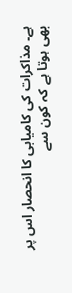ہے۔ مذاکرات کی کامیابی کا انحصار اس پر بھی ہوتا ہے کہ کون سے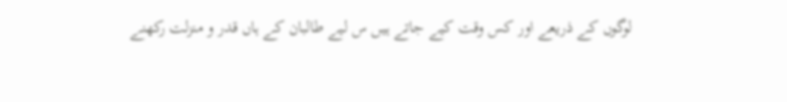لوگوں کے ذریعے اور کس وقت کیے جاتے ہیں س لیے طالبان کے ہاں قدر و منزلت رکھنے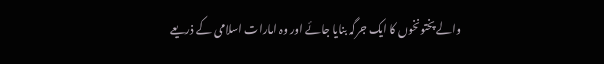والے پختونخوں کا ایک جرگہ بنایا جائے اور وہ امارات اسلامی کے ذریعے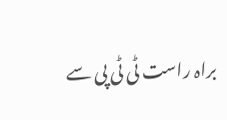براہ راست ٹی ٹی پی سے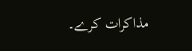مذاکرات کرے۔